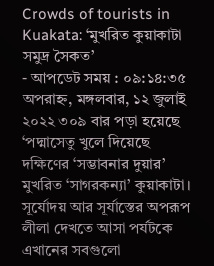Crowds of tourists in Kuakata: ‘মুখরিত কুয়াকাটা সমুদ্র সৈকত’
- আপডেট সময় : ০৯:১৪:৩৫ অপরাহ্ন, মঙ্গলবার, ১২ জুলাই ২০২২ ৩০৯ বার পড়া হয়েছে
‘পদ্মাসেতু খুলে দিয়েছে দক্ষিণের ‘সম্ভাবনার দুয়ার’
মুখরিত ‘সাগরকন্যা’ কুয়াকাটা। সূর্যোদয় আর সূর্যাস্তের অপরূপ লীলা দেখতে আসা পর্যটকে এখানের সবগুলো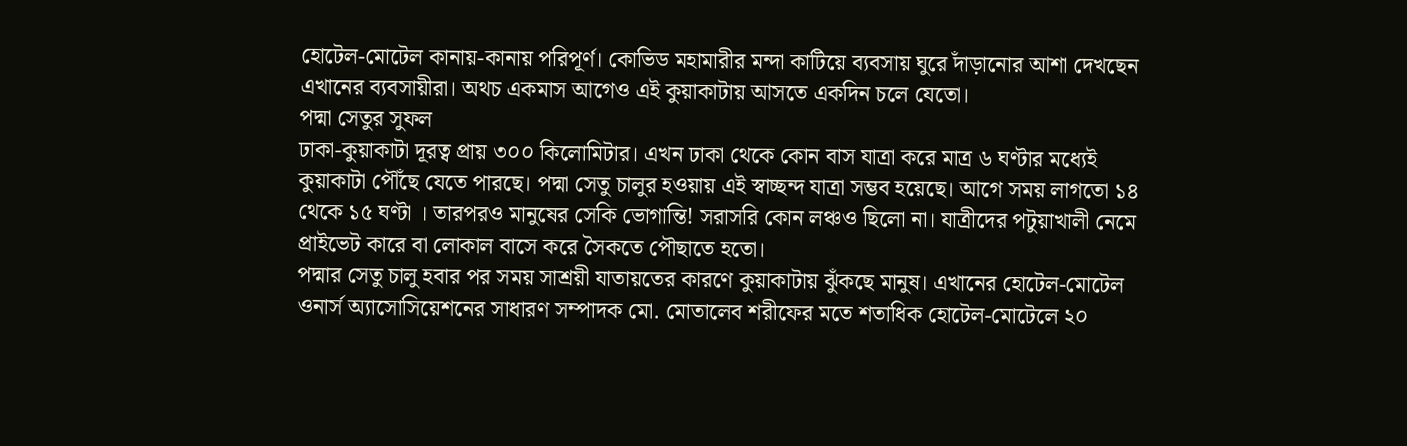হোটেল-মোটেল কানায়-কানায় পরিপূর্ণ। কোভিড মহামারীর মন্দা কাটিয়ে ব্যবসায় ঘুরে দাঁড়ানোর আশা দেখছেন এখানের ব্যবসায়ীরা। অথচ একমাস আগেও এই কুয়াকাটায় আসতে একদিন চলে যেতো।
পদ্মা সেতুর সুফল
ঢাকা-কুয়াকাটা দূরত্ব প্রায় ৩০০ কিলোমিটার। এখন ঢাকা থেকে কোন বাস যাত্রা করে মাত্র ৬ ঘণ্টার মধ্যেই কুয়াকাটা পৌঁছে যেতে পারছে। পদ্মা সেতু চালুর হওয়ায় এই স্বাচ্ছন্দ যাত্রা সম্ভব হয়েছে। আগে সময় লাগতো ১৪ থেকে ১৫ ঘণ্টা । তারপরও মানুষের সেকি ভোগান্তি! সরাসরি কোন লঞ্চও ছিলো না। যাত্রীদের পটুয়াখালী নেমে প্রাইভেট কারে বা লোকাল বাসে করে সৈকতে পৌছাতে হতো।
পদ্মার সেতু চালু হবার পর সময় সাশ্রয়ী যাতায়তের কারণে কুয়াকাটায় ঝুঁকছে মানুষ। এখানের হোটেল-মোটেল ওনার্স অ্যাসোসিয়েশনের সাধারণ সম্পাদক মো. মোতালেব শরীফের মতে শতাধিক হোটেল-মোটেলে ২০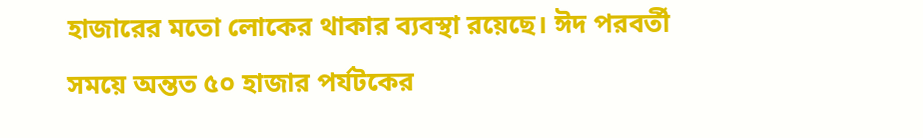হাজারের মতো লোকের থাকার ব্যবস্থা রয়েছে। ঈদ পরবর্তী সময়ে অন্তত ৫০ হাজার পর্যটকের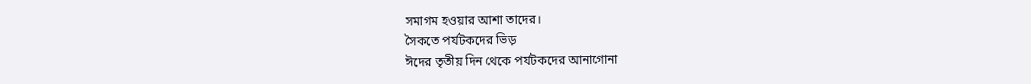সমাগম হওয়ার আশা তাদের।
সৈকতে পর্যটকদের ভিড়
ঈদের তৃতীয় দিন থেকে পর্যটকদের আনাগোনা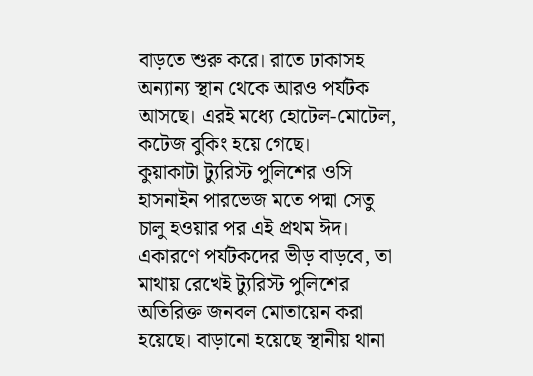বাড়তে শুরু করে। রাতে ঢাকাসহ অন্যান্য স্থান থেকে আরও পর্যটক আসছে। এরই মধ্যে হোটেল-মোটেল, কটেজ বুকিং হয়ে গেছে।
কুয়াকাটা ট্যুরিস্ট পুলিশের ওসি হাসনাইন পারভেজ মতে পদ্মা সেতু চালু হওয়ার পর এই প্রথম ঈদ। একারণে পর্যটকদের ভীড় বাড়বে, তা মাথায় রেখেই ট্যুরিস্ট পুলিশের অতিরিক্ত জনবল মোতায়েন করা হয়েছে। বাড়ানো হয়েছে স্থানীয় থানা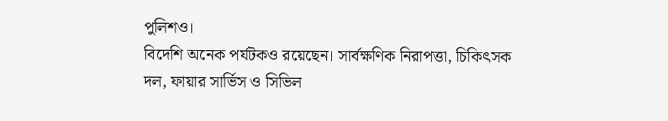পুলিশও।
বিদেশি অনেক পর্যটকও রয়েছেন। সার্বক্ষণিক নিরাপত্তা, চিকিৎসক দল, ফায়ার সার্ভিস ও সিভিল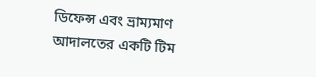ডিফেন্স এবং ভ্রাম্যমাণ আদালতের একটি টিম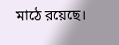মাঠে রয়েছে।